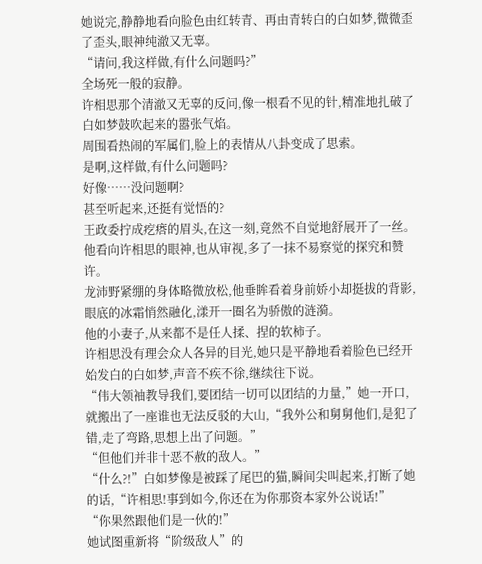她说完,静静地看向脸色由红转青、再由青转白的白如梦,微微歪了歪头,眼神纯澈又无辜。
“请问,我这样做,有什么问题吗?”
全场死一般的寂静。
许相思那个清澈又无辜的反问,像一根看不见的针,精准地扎破了白如梦鼓吹起来的嚣张气焰。
周围看热闹的军属们,脸上的表情从八卦变成了思索。
是啊,这样做,有什么问题吗?
好像……没问题啊?
甚至听起来,还挺有觉悟的?
王政委拧成疙瘩的眉头,在这一刻,竟然不自觉地舒展开了一丝。
他看向许相思的眼神,也从审视,多了一抹不易察觉的探究和赞许。
龙沛野紧绷的身体略微放松,他垂眸看着身前娇小却挺拔的背影,眼底的冰霜悄然融化,漾开一圈名为骄傲的涟漪。
他的小妻子,从来都不是任人揉、捏的软柿子。
许相思没有理会众人各异的目光,她只是平静地看着脸色已经开始发白的白如梦,声音不疾不徐,继续往下说。
“伟大领袖教导我们,要团结一切可以团结的力量,”她一开口,就搬出了一座谁也无法反驳的大山,“我外公和舅舅他们,是犯了错,走了弯路,思想上出了问题。”
“但他们并非十恶不赦的敌人。”
“什么?!”白如梦像是被踩了尾巴的猫,瞬间尖叫起来,打断了她的话,“许相思!事到如今,你还在为你那资本家外公说话!”
“你果然跟他们是一伙的!”
她试图重新将“阶级敌人”的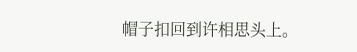帽子扣回到许相思头上。